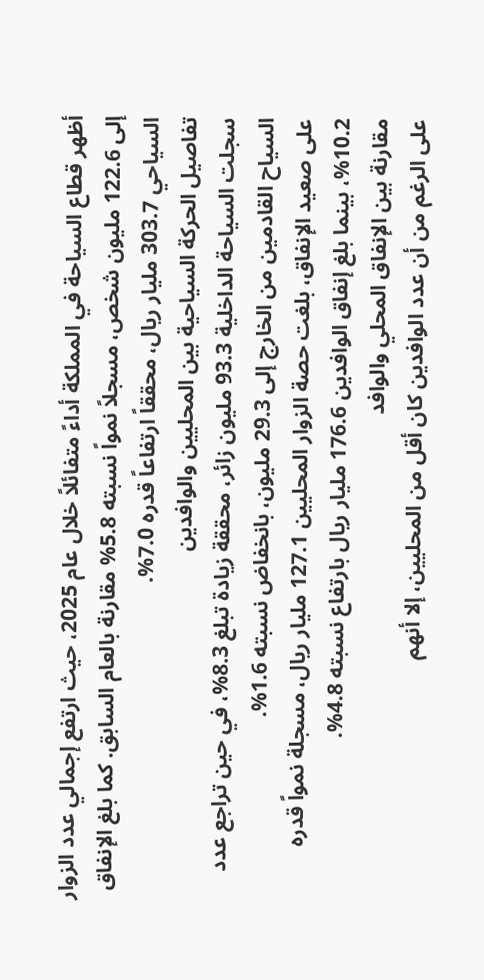أظهر قطاع السياحة في المملكة أداءً متفائلاً خلال عام 2025، حيث ارتفع إجمالي عدد الزوار إلى 122.6 مليون شخص، مسجلاً نمواً نسبته 5.8% مقارنة بالعام السابق. كما بلغ الإنفاق السياحي 303.7 مليار ريال، محققاً ارتفاعاً قدره 7.0%.
تفاصيل الحركة السياحية بين المحليين والوافدين
سجلت السياحة الداخلية 93.3 مليون زائر، محققة زيادة تبلغ 8.3%، في حين تراجع عدد السياح القادمين من الخارج إلى 29.3 مليون، بانخفاض نسبته 1.6%.
على صعيد الإنفاق، بلغت حصة الزوار المحليين 127.1 مليار ريال، مسجلة نمواً قدره 10.2%، بينما بلغ إنفاق الوافدين 176.6 مليار ريال بارتفاع نسبته 4.8%.
مقارنة بين الإنفاق المحلي والوافد
على الرغم من أن عدد الوافدين كان أقل من المحليين، إلا أنهم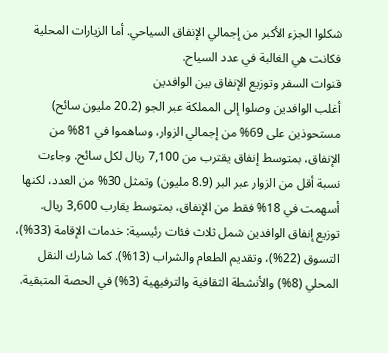شكلوا الجزء الأكبر من إجمالي الإنفاق السياحي. أما الزيارات المحلية فكانت هي الغالبة في عدد السياح.
قنوات السفر وتوزيع الإنفاق بين الوافدين
أغلب الوافدين وصلوا إلى المملكة عبر الجو (20.2 مليون سائح) مستحوذين على 69% من إجمالي الزوار، وساهموا في 81% من الإنفاق، بمتوسط إنفاق يقترب من 7,100 ريال لكل سائح. وجاءت نسبة أقل من الزوار عبر البر (8.9 مليون) وتمثل 30% من العدد، لكنها أسهمت في 18% فقط من الإنفاق، بمتوسط يقارب 3,600 ريال.
توزيع إنفاق الوافدين شمل ثلاث فئات رئيسية: خدمات الإقامة (33%)، التسوق (22%)، وتقديم الطعام والشراب (13%). كما شارك النقل المحلي (8%) والأنشطة الثقافية والترفيهية (3%) في الحصة المتبقية.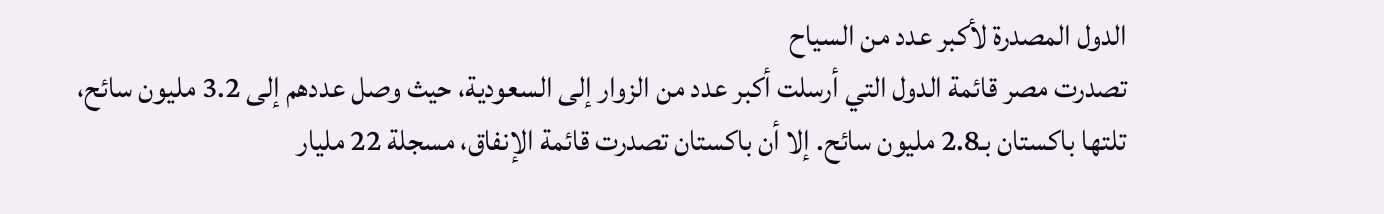الدول المصدرة لأكبر عدد من السياح
تصدرت مصر قائمة الدول التي أرسلت أكبر عدد من الزوار إلى السعودية، حيث وصل عددهم إلى 3.2 مليون سائح، تلتها باكستان بـ2.8 مليون سائح. إلا أن باكستان تصدرت قائمة الإنفاق، مسجلة 22 مليار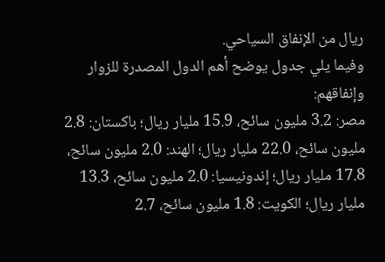ريال من الإنفاق السياحي.
وفيما يلي جدول يوضح أهم الدول المصدرة للزوار وإنفاقهم:
مصر: 3.2 مليون سائح، 15.9 مليار ريال؛ باكستان: 2.8 مليون سائح، 22.0 مليار ريال؛ الهند: 2.0 مليون سائح، 17.8 مليار ريال؛ إندونيسيا: 2.0 مليون سائح، 13.3 مليار ريال؛ الكويت: 1.8 مليون سائح، 2.7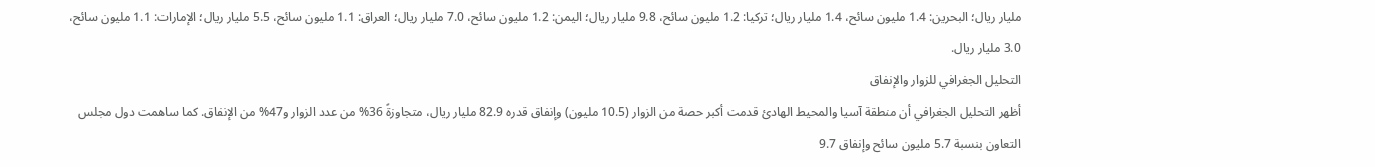مليار ريال؛ البحرين: 1.4 مليون سائح، 1.4 مليار ريال؛ تركيا: 1.2 مليون سائح، 9.8 مليار ريال؛ اليمن: 1.2 مليون سائح، 7.0 مليار ريال؛ العراق: 1.1 مليون سائح، 5.5 مليار ريال؛ الإمارات: 1.1 مليون سائح، 3.0 مليار ريال.
التحليل الجغرافي للزوار والإنفاق
أظهر التحليل الجغرافي أن منطقة آسيا والمحيط الهادئ قدمت أكبر حصة من الزوار (10.5 مليون) وإنفاق قدره 82.9 مليار ريال، متجاوزةً 36% من عدد الزوار و47% من الإنفاق. كما ساهمت دول مجلس التعاون بنسبة 5.7 مليون سائح وإنفاق 9.7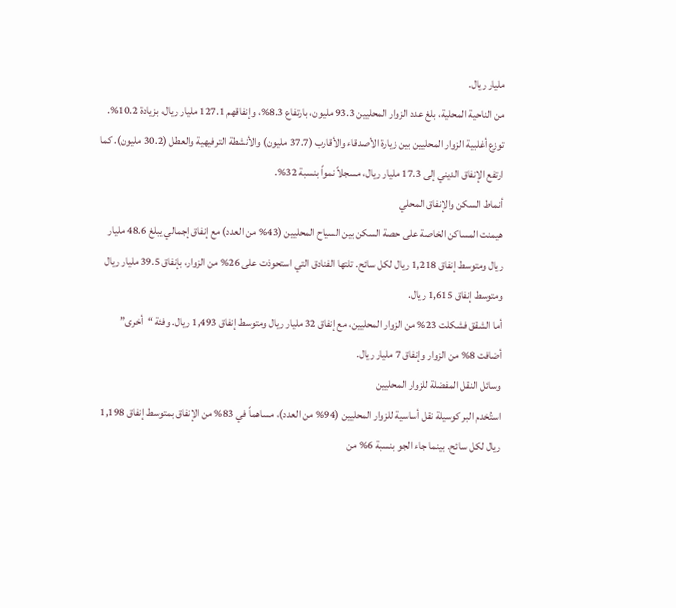مليار ريال.
من الناحية المحلية، بلغ عدد الزوار المحليين 93.3 مليون، بارتفاع 8.3%، وإنفاقهم 127.1 مليار ريال، بزيادة 10.2%.
توزع أغلبية الزوار المحليين بين زيارة الأصدقاء والأقارب (37.7 مليون) والأنشطة الترفيهية والعطل (30.2 مليون). كما ارتفع الإنفاق الديني إلى 17.3 مليار ريال، مسجلاً نمواً بنسبة 32%.
أنماط السكن والإنفاق المحلي
هيمنت المساكن الخاصة على حصة السكن بين السياح المحليين (43% من العدد) مع إنفاق إجمالي يبلغ 48.6 مليار ريال ومتوسط إنفاق 1,218 ريال لكل سائح. تلتها الفنادق التي استحوذت على 26% من الزوار، بإنفاق 39.5 مليار ريال ومتوسط إنفاق 1,615 ريال.
أما الشقق فشكلت 23% من الزوار المحليين، مع إنفاق 32 مليار ريال ومتوسط إنفاق 1,493 ريال. وفئة “أخرى” أضافت 8% من الزوار وإنفاق 7 مليار ريال.
وسائل النقل المفضلة للزوار المحليين
استُخدم البر كوسيلة نقل أساسية للزوار المحليين (94% من العدد)، مساهماً في 83% من الإنفاق بمتوسط إنفاق 1,198 ريال لكل سائح. بينما جاء الجو بنسبة 6% من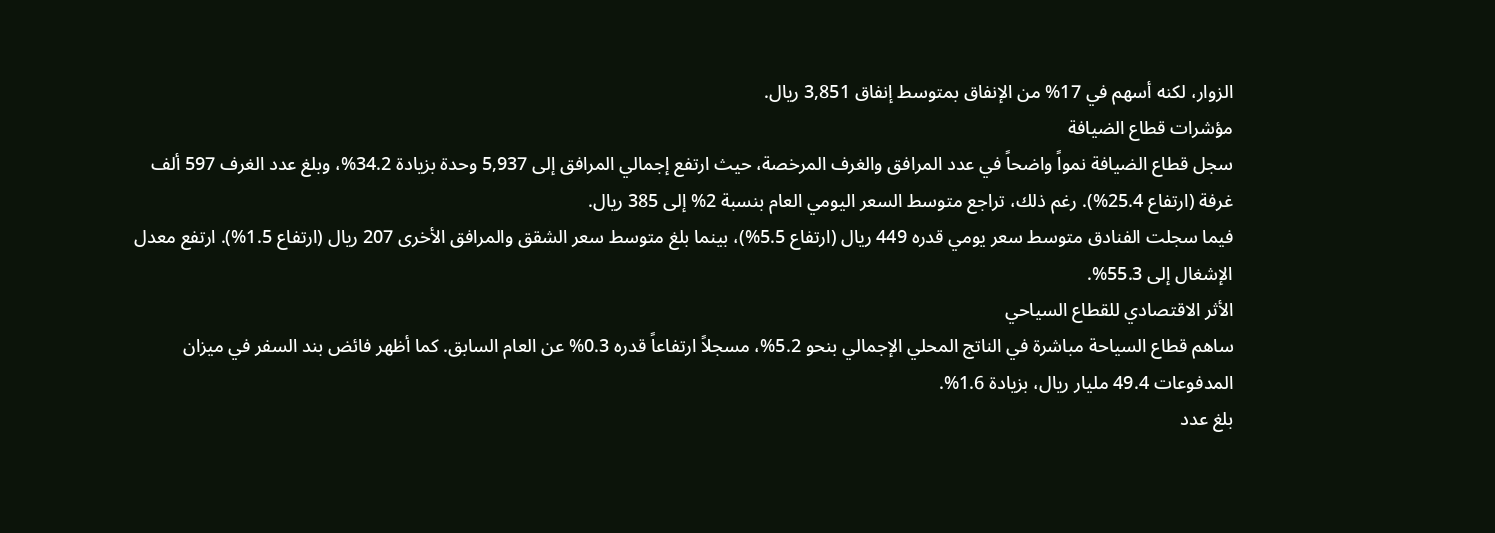الزوار، لكنه أسهم في 17% من الإنفاق بمتوسط إنفاق 3,851 ريال.
مؤشرات قطاع الضيافة
سجل قطاع الضيافة نمواً واضحاً في عدد المرافق والغرف المرخصة، حيث ارتفع إجمالي المرافق إلى 5,937 وحدة بزيادة 34.2%، وبلغ عدد الغرف 597 ألف غرفة (ارتفاع 25.4%). رغم ذلك، تراجع متوسط السعر اليومي العام بنسبة 2% إلى 385 ريال.
فيما سجلت الفنادق متوسط سعر يومي قدره 449 ريال (ارتفاع 5.5%)، بينما بلغ متوسط سعر الشقق والمرافق الأخرى 207 ريال (ارتفاع 1.5%). ارتفع معدل الإشغال إلى 55.3%.
الأثر الاقتصادي للقطاع السياحي
ساهم قطاع السياحة مباشرة في الناتج المحلي الإجمالي بنحو 5.2%، مسجلاً ارتفاعاً قدره 0.3% عن العام السابق. كما أظهر فائض بند السفر في ميزان المدفوعات 49.4 مليار ريال، بزيادة 1.6%.
بلغ عدد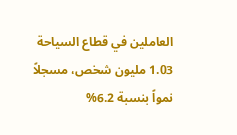العاملين في قطاع السياحة 1.03 مليون شخص، مسجلاً نمواً بنسبة 6.2%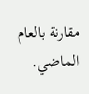مقارنة بالعام الماضي.